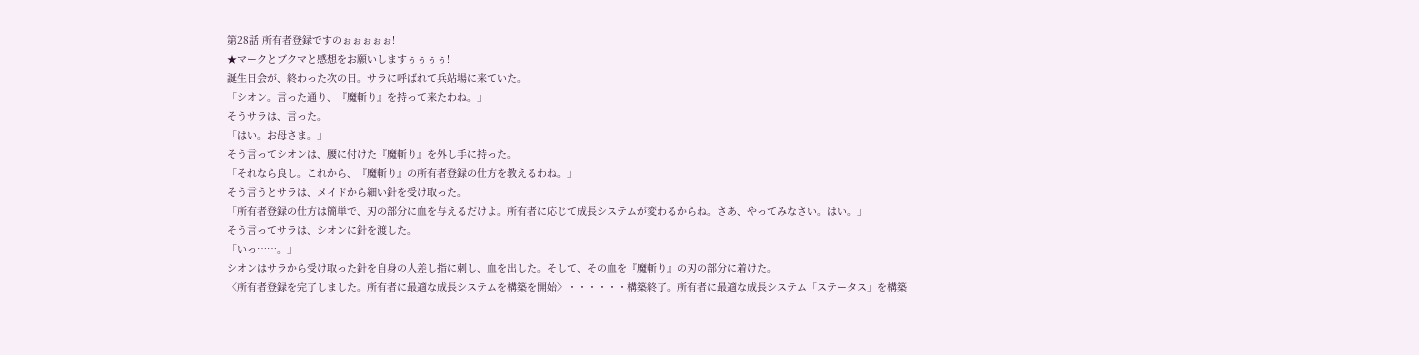第28話 所有者登録ですのぉぉぉぉぉ!
★マークとブクマと感想をお願いしますぅぅぅぅ!
誕生日会が、終わった次の日。サラに呼ばれて兵站場に来ていた。
「シオン。言った通り、『魔斬り』を持って来たわね。」
そうサラは、言った。
「はい。お母さま。」
そう言ってシオンは、腰に付けた『魔斬り』を外し手に持った。
「それなら良し。これから、『魔斬り』の所有者登録の仕方を教えるわね。」
そう言うとサラは、メイドから細い針を受け取った。
「所有者登録の仕方は簡単で、刃の部分に血を与えるだけよ。所有者に応じて成長システムが変わるからね。さあ、やってみなさい。はい。」
そう言ってサラは、シオンに針を渡した。
「いっ……。」
シオンはサラから受け取った針を自身の人差し指に刺し、血を出した。そして、その血を『魔斬り』の刃の部分に着けた。
〈所有者登録を完了しました。所有者に最適な成長システムを構築を開始〉・・・・・・構築終了。所有者に最適な成長システム「ステータス」を構築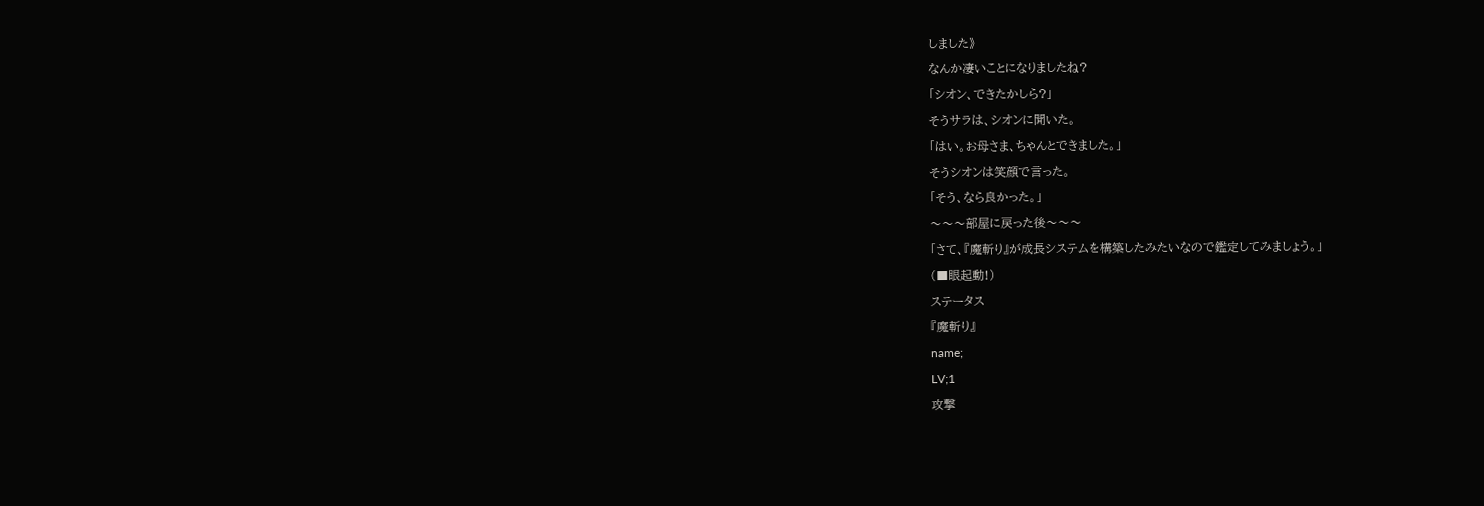しました》
なんか凄いことになりましたね?
「シオン、できたかしら?」
そうサラは、シオンに聞いた。
「はい。お母さま、ちゃんとできました。」
そうシオンは笑顔で言った。
「そう、なら良かった。」
〜〜〜部屋に戻った後〜〜〜
「さて、『魔斬り』が成長システムを構築したみたいなので鑑定してみましょう。」
(■眼起動!)
ステータス
『魔斬り』
name;
LV;1
攻撃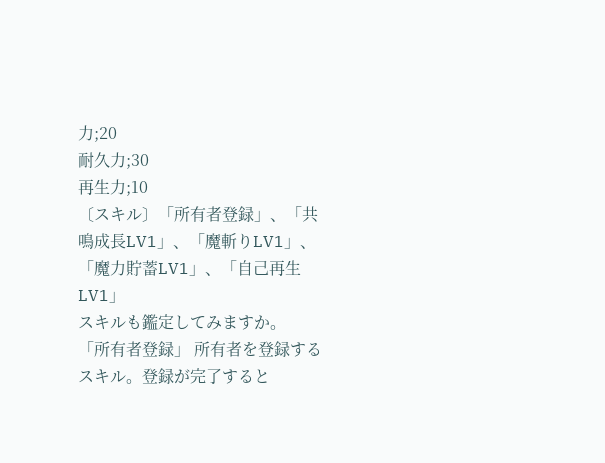力;20
耐久力;30
再生力;10
〔スキル〕「所有者登録」、「共鳴成長LV1」、「魔斬りLV1」、「魔力貯蓄LV1」、「自己再生LV1」
スキルも鑑定してみますか。
「所有者登録」 所有者を登録するスキル。登録が完了すると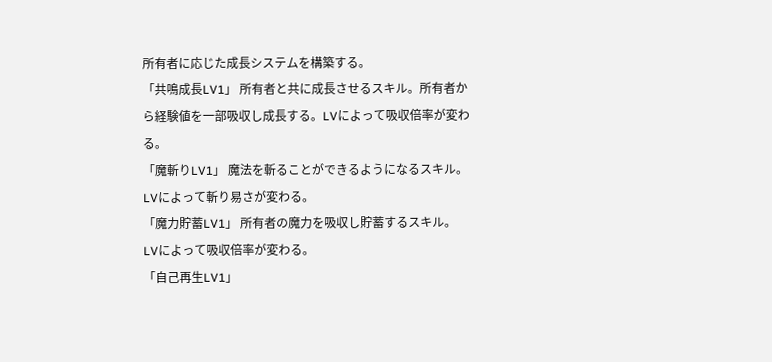所有者に応じた成長システムを構築する。
「共鳴成長LV1」 所有者と共に成長させるスキル。所有者から経験値を一部吸収し成長する。LVによって吸収倍率が変わる。
「魔斬りLV1」 魔法を斬ることができるようになるスキル。LVによって斬り易さが変わる。
「魔力貯蓄LV1」 所有者の魔力を吸収し貯蓄するスキル。LVによって吸収倍率が変わる。
「自己再生LV1」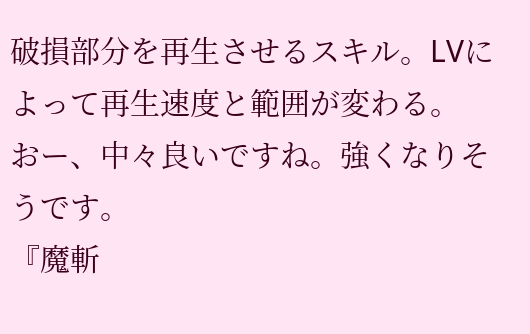破損部分を再生させるスキル。LVによって再生速度と範囲が変わる。
おー、中々良いですね。強くなりそうです。
『魔斬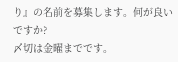り』の名前を募集します。何が良いですか?
〆切は金曜までです。